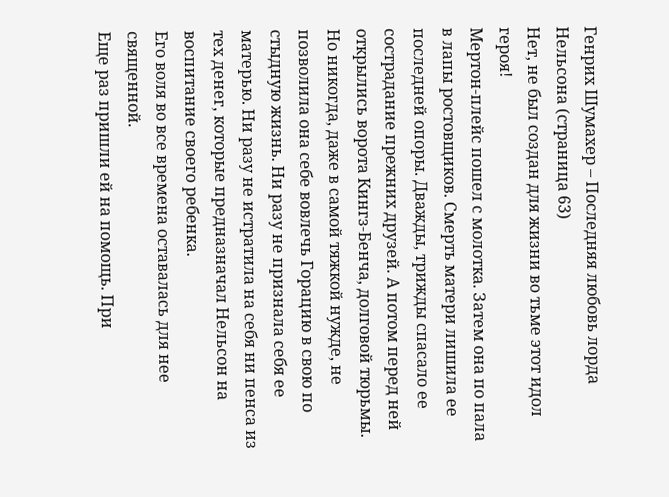Генрих Шумахер – Последняя любовь лорда Нельсона (страница 63)
Нет, не был создан для жизни во тьме этот идол героя!
Мертон-плейс пошел с молотка. Затем она по пала в лапы ростовщиков. Смерть матери лишила ее последней опоры. Дважды, трижды спасало ее сострадание прежних друзей. А потом перед ней открылись ворота Кингз-Бенча, долговой тюрьмы.
Но никогда, даже в самой тяжкой нужде, не позволила она себе вовлечь Горацию в свою по стыдную жизнь. Ни разу не признала себя ее матерью. Ни разу не истратила на себя ни пенса из тех денег, которые предназначал Нельсон на воспитание своего ребенка.
Его воля во все времена оставалась для нее священной.
Еще раз пришли ей на помощь. При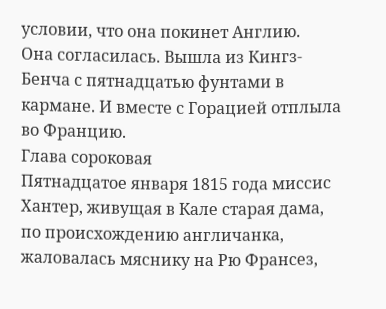условии, что она покинет Англию.
Она согласилась. Вышла из Кингз-Бенча с пятнадцатью фунтами в кармане. И вместе с Горацией отплыла во Францию.
Глава сороковая
Пятнадцатое января 1815 года миссис Хантер, живущая в Кале старая дама, по происхождению англичанка, жаловалась мяснику на Рю Франсез,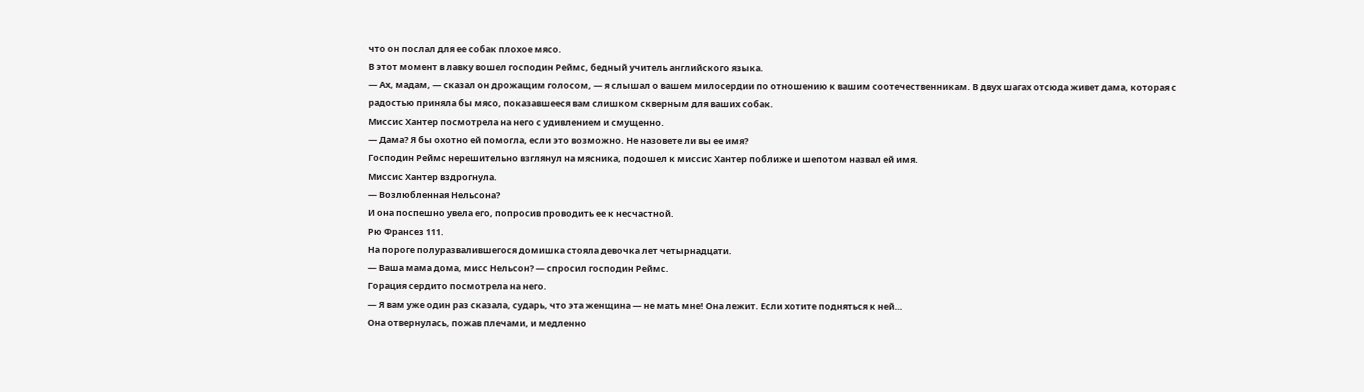что он послал для ее собак плохое мясо.
В этот момент в лавку вошел господин Реймс, бедный учитель английского языка.
— Ах, мадам, — сказал он дрожащим голосом, — я слышал о вашем милосердии по отношению к вашим соотечественникам. В двух шагах отсюда живет дама, которая с радостью приняла бы мясо, показавшееся вам слишком скверным для ваших собак.
Миссис Хантер посмотрела на него с удивлением и смущенно.
— Дама? Я бы охотно ей помогла, если это возможно. Не назовете ли вы ее имя?
Господин Реймс нерешительно взглянул на мясника, подошел к миссис Хантер поближе и шепотом назвал ей имя.
Миссис Хантер вздрогнула.
— Возлюбленная Нельсона?
И она поспешно увела его, попросив проводить ее к несчастной.
Рю Франсез 111.
На пороге полуразвалившегося домишка стояла девочка лет четырнадцати.
— Ваша мама дома, мисс Нельсон? — спросил господин Реймс.
Горация сердито посмотрела на него.
— Я вам уже один раз сказала, сударь, что эта женщина — не мать мне! Она лежит. Если хотите подняться к ней…
Она отвернулась, пожав плечами, и медленно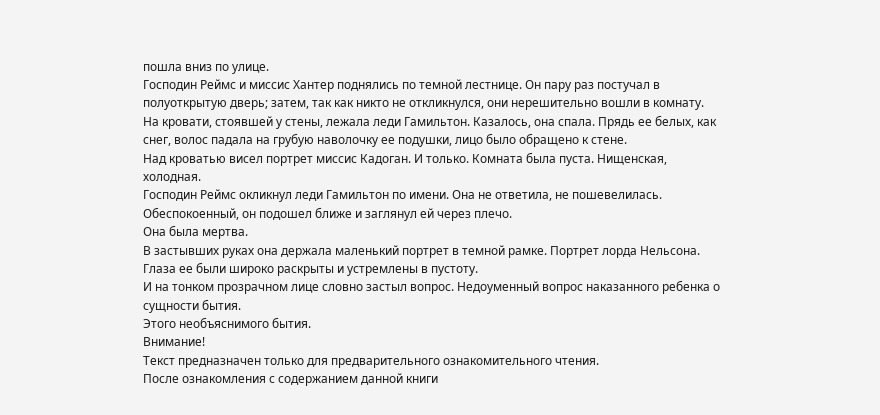пошла вниз по улице.
Господин Реймс и миссис Хантер поднялись по темной лестнице. Он пару раз постучал в полуоткрытую дверь; затем, так как никто не откликнулся, они нерешительно вошли в комнату.
На кровати, стоявшей у стены, лежала леди Гамильтон. Казалось, она спала. Прядь ее белых, как снег, волос падала на грубую наволочку ее подушки, лицо было обращено к стене.
Над кроватью висел портрет миссис Кадоган. И только. Комната была пуста. Нищенская, холодная.
Господин Реймс окликнул леди Гамильтон по имени. Она не ответила, не пошевелилась. Обеспокоенный, он подошел ближе и заглянул ей через плечо.
Она была мертва.
В застывших руках она держала маленький портрет в темной рамке. Портрет лорда Нельсона. Глаза ее были широко раскрыты и устремлены в пустоту.
И на тонком прозрачном лице словно застыл вопрос. Недоуменный вопрос наказанного ребенка о сущности бытия.
Этого необъяснимого бытия.
Внимание!
Текст предназначен только для предварительного ознакомительного чтения.
После ознакомления с содержанием данной книги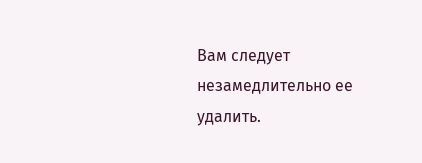Вам следует незамедлительно ее удалить.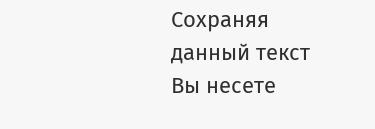Сохраняя данный текст Вы несете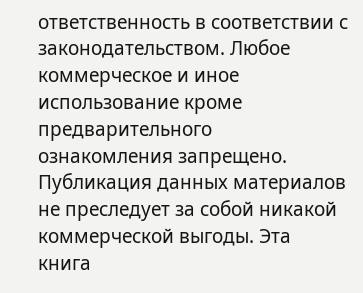ответственность в соответствии с законодательством. Любое коммерческое и иное использование кроме предварительного ознакомления запрещено. Публикация данных материалов не преследует за собой никакой коммерческой выгоды. Эта книга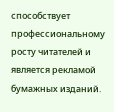способствует профессиональному росту читателей и является рекламой бумажных изданий.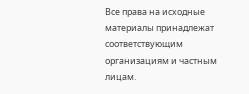Все права на исходные материалы принадлежат соответствующим организациям и частным лицам.